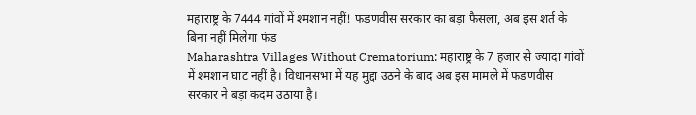महाराष्ट्र के 7444 गांवों में श्मशान नहीं! फडणवीस सरकार का बड़ा फैसला, अब इस शर्त के बिना नहीं मिलेगा फंड
Maharashtra Villages Without Crematorium: महाराष्ट्र के 7 हजार से ज्यादा गांवों में श्मशान घाट नहीं है। विधानसभा में यह मुद्दा उठने के बाद अब इस मामले में फडणवीस सरकार ने बड़ा कदम उठाया है।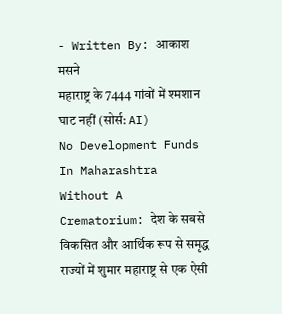- Written By: आकाश मसने
महाराष्ट्र के 7444 गांवों में श्मशान घाट नहीं (सोर्स: AI)
No Development Funds In Maharashtra Without A Crematorium: देश के सबसे विकसित और आर्थिक रूप से समृद्ध राज्यों में शुमार महाराष्ट्र से एक ऐसी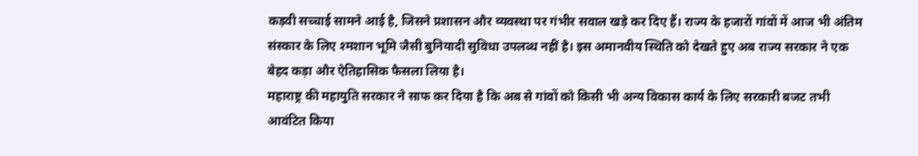कड़वी सच्चाई सामने आई है, जिसने प्रशासन और व्यवस्था पर गंभीर सवाल खड़े कर दिए हैं। राज्य के हजारों गांवों में आज भी अंतिम संस्कार के लिए श्मशान भूमि जैसी बुनियादी सुविधा उपलब्ध नहीं है। इस अमानवीय स्थिति को देखते हुए अब राज्य सरकार ने एक बेहद कड़ा और ऐतिहासिक फैसला लिया है।
महाराष्ट्र की महायुति सरकार ने साफ कर दिया है कि अब से गांवों को किसी भी अन्य विकास कार्य के लिए सरकारी बजट तभी आवंटित किया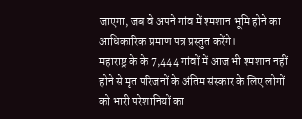जाएगा, जब वे अपने गांव में श्मशान भूमि होने का आधिकारिक प्रमाण पत्र प्रस्तुत करेंगे।
महाराष्ट्र के के 7,444 गांवों में आज भी श्मशान नहीं होने से मृत परिजनों के अंतिम संस्कार के लिए लोगों को भारी परेशानियों का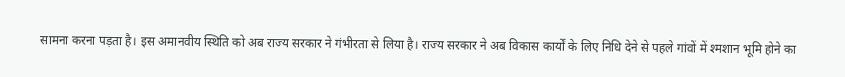सामना करना पड़ता है। इस अमानवीय स्थिति को अब राज्य सरकार ने गंभीरता से लिया है। राज्य सरकार ने अब विकास कार्यों के लिए निधि देने से पहले गांवों में श्मशान भूमि होने का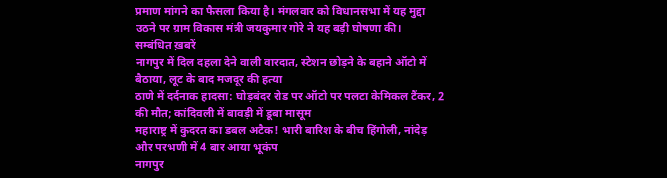प्रमाण मांगने का फैसला किया है। मंगलवार को विधानसभा में यह मुद्दा उठने पर ग्राम विकास मंत्री जयकुमार गोरे ने यह बड़ी घोषणा की।
सम्बंधित ख़बरें
नागपुर में दिल दहला देने वाली वारदात, स्टेशन छोड़ने के बहाने ऑटो में बैठाया, लूट के बाद मजदूर की हत्या
ठाणे में दर्दनाक हादसा: घोड़बंदर रोड पर ऑटो पर पलटा केमिकल टैंकर, 2 की मौत; कांदिवली में बावड़ी में डूबा मासूम
महाराष्ट्र में कुदरत का डबल अटैक! भारी बारिश के बीच हिंगोली, नांदेड़ और परभणी में 4 बार आया भूकंप
नागपुर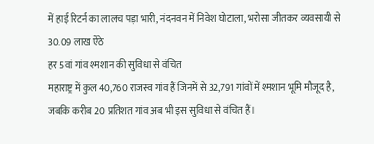में हाई रिटर्न का लालच पड़ा भारी, नंदनवन में निवेश घोटाला, भरोसा जीतकर व्यवसायी से 30.09 लाख ऐंठे
हर 5वां गांव श्मशान की सुविधा से वंचित
महाराष्ट्र में कुल 40,760 राजस्व गांव हैं जिनमें से 32,791 गांवों में श्मशान भूमि मौजूद है, जबकि करीब 20 प्रतिशत गांव अब भी इस सुविधा से वंचित हैं।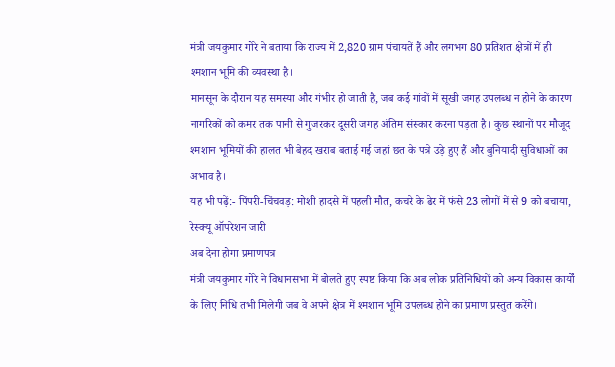मंत्री जयकुमार गोरे ने बताया कि राज्य में 2,820 ग्राम पंचायतें हैं और लगभग 80 प्रतिशत क्षेत्रों में ही श्मशान भूमि की व्यवस्था है।
मानसून के दौरान यह समस्या और गंभीर हो जाती है, जब कई गांवों में सूखी जगह उपलब्ध न होने के कारण नागरिकों को कमर तक पानी से गुजरकर दूसरी जगह अंतिम संस्कार करना पड़ता है। कुछ स्थानों पर मौजूद श्मशान भूमियों की हालत भी बेहद खराब बताई गई जहां छत के पत्रे उड़े हुए हैं और बुनियादी सुविधाओं का अभाव है।
यह भी पढ़ें:- पिंपरी-चिंचवड़: मोशी हादसे में पहली मौत, कचरे के ढेर में फंसे 23 लोगों में से 9 को बचाया, रेस्क्यू ऑपरेशन जारी
अब देना होगा प्रमाणपत्र
मंत्री जयकुमार गोरे ने विधानसभा में बोलते हुए स्पष्ट किया कि अब लोक प्रतिनिधियों को अन्य विकास कार्यों के लिए निधि तभी मिलेगी जब वे अपने क्षेत्र में श्मशान भूमि उपलब्ध होने का प्रमाण प्रस्तुत करेंगे।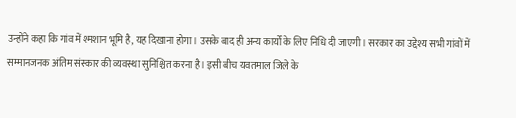उन्होंने कहा कि गांव में श्मशान भूमि है, यह दिखाना होगा। उसके बाद ही अन्य कार्यों के लिए निधि दी जाएगी। सरकार का उद्देश्य सभी गांवों में सम्मानजनक अंतिम संस्कार की व्यवस्था सुनिश्चित करना है। इसी बीच यवतमाल जिले के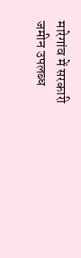मारेगांव में सरकारी जमीन उपलब्ध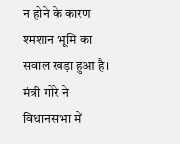न होने के कारण श्मशान भूमि का सवाल खड़ा हुआ है। मंत्री गोरे ने विधानसभा में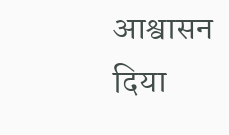आश्वासन दिया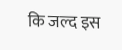कि जल्द इस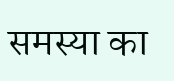समस्या का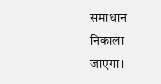समाधान निकाला जाएगा।